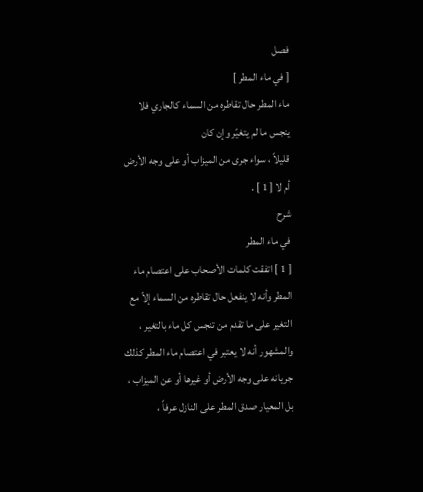فصل
[ في ماء المطر ]
ماء المطر حال تقاطره من السماء كالجاري فلا ينجس ما لم يتغيّر وإن كان
قليلاً ، سواء جرى من الميزاب أو على وجه الأرض أم لا [ 1 ] .
شرح
في ماء المطر
[ 1 ] اتفقت كلمات الأصحاب على اعتصام ماء المطر وأنه لا ينفعل حال تقاطره من السماء إلاّ مع التغير على ما تقدم من تنجس كل ماء بالتغير ، والمشهور أنه لا يعتبر في اعتصام ماء المطر كذلك جريانه على وجه الأرض أو غيرها أو عن الميزاب ، بل المعيار صدق المطر على النازل عرفاً ،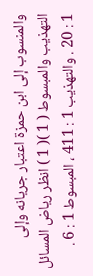والمنسوب إلى ابن حمزة اعتبار جريانه وإلى التهذيب والمبسوط ( 1 )( 1 ) انظر رياض المسائل 1 : 20 . والتهذيب 1 : 411 ، المبسوط 1 : 6 .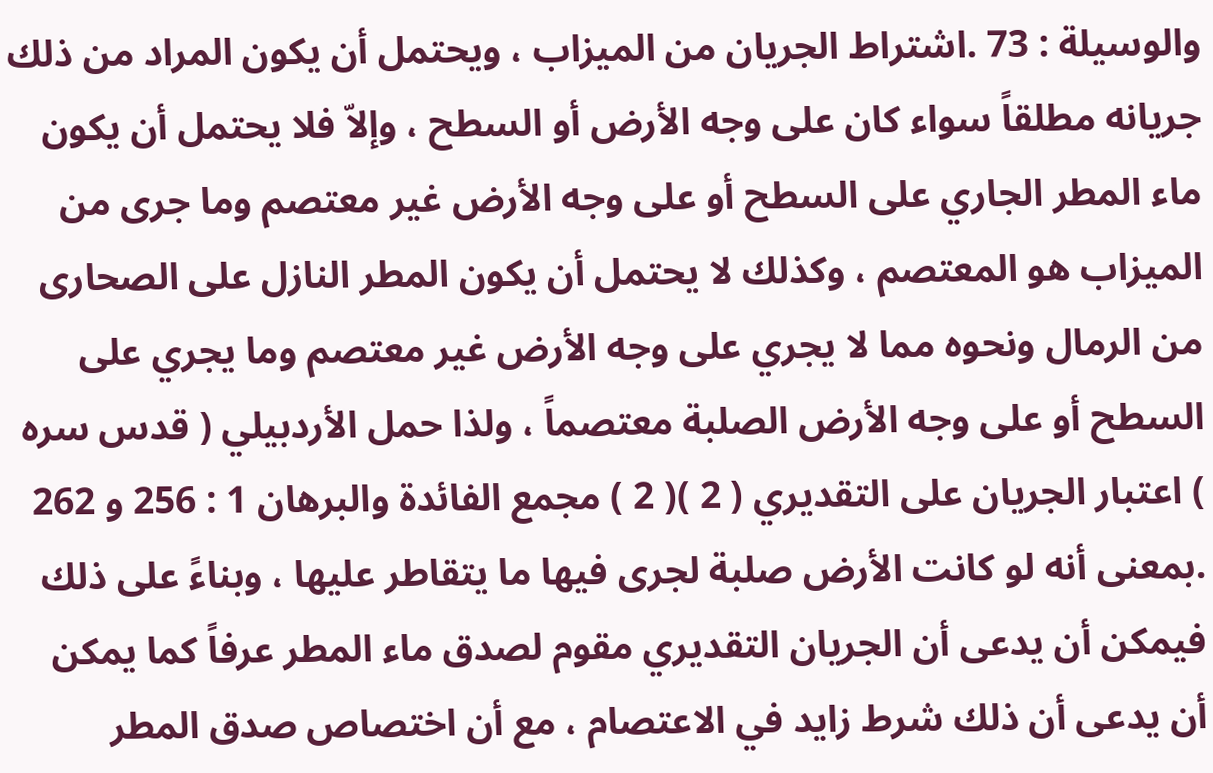والوسيلة : 73 .اشتراط الجريان من الميزاب ، ويحتمل أن يكون المراد من ذلك جريانه مطلقاً سواء كان على وجه الأرض أو السطح ، وإلاّ فلا يحتمل أن يكون ماء المطر الجاري على السطح أو على وجه الأرض غير معتصم وما جرى من الميزاب هو المعتصم ، وكذلك لا يحتمل أن يكون المطر النازل على الصحارى من الرمال ونحوه مما لا يجري على وجه الأرض غير معتصم وما يجري على السطح أو على وجه الأرض الصلبة معتصماً ، ولذا حمل الأردبيلي ( قدس سره ) اعتبار الجريان على التقديري ( 2 )( 2 ) مجمع الفائدة والبرهان 1 : 256 و 262 .بمعنى أنه لو كانت الأرض صلبة لجرى فيها ما يتقاطر عليها ، وبناءً على ذلك فيمكن أن يدعى أن الجريان التقديري مقوم لصدق ماء المطر عرفاً كما يمكن أن يدعى أن ذلك شرط زايد في الاعتصام ، مع أن اختصاص صدق المطر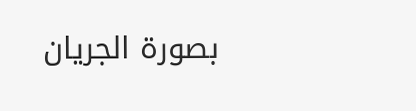بصورة الجريان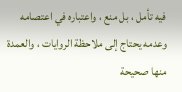فيه تأمل ، بل منع ، واعتباره في اعتصامه وعدمه يحتاج إلى ملاحظة الروايات ، والعمدة منها صحيحة